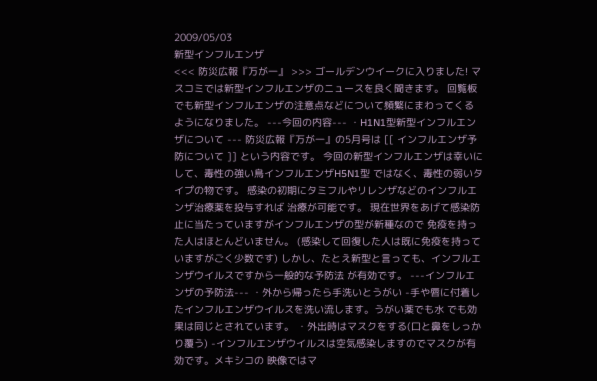2009/05/03
新型インフルエンザ
<<< 防災広報『万が一』 >>> ゴールデンウイークに入りました! マスコミでは新型インフルエンザのニュースを良く聞きます。 回覧板でも新型インフルエンザの注意点などについて頻繁にまわってくる ようになりました。 ---今回の内容--- ・H1N1型新型インフルエンザについて --- 防災広報『万が一』の5月号は [[ インフルエンザ予防について ]] という内容です。 今回の新型インフルエンザは幸いにして、毒性の強い鳥インフルエンザH5N1型 ではなく、毒性の弱いタイプの物です。 感染の初期にタミフルやリレンザなどのインフルエンザ治療薬を投与すれば 治療が可能です。 現在世界をあげて感染防止に当たっていますがインフルエンザの型が新種なので 免疫を持った人はほとんどいません。 (感染して回復した人は既に免疫を持っていますがごく少数です) しかし、たとえ新型と言っても、インフルエンザウイルスですから一般的な予防法 が有効です。 ---インフルエンザの予防法--- ・外から帰ったら手洗いとうがい -手や唇に付着したインフルエンザウイルスを洗い流します。うがい薬でも水 でも効果は同じとされています。 ・外出時はマスクをする(口と鼻をしっかり覆う) -インフルエンザウイルスは空気感染しますのでマスクが有効です。メキシコの 映像ではマ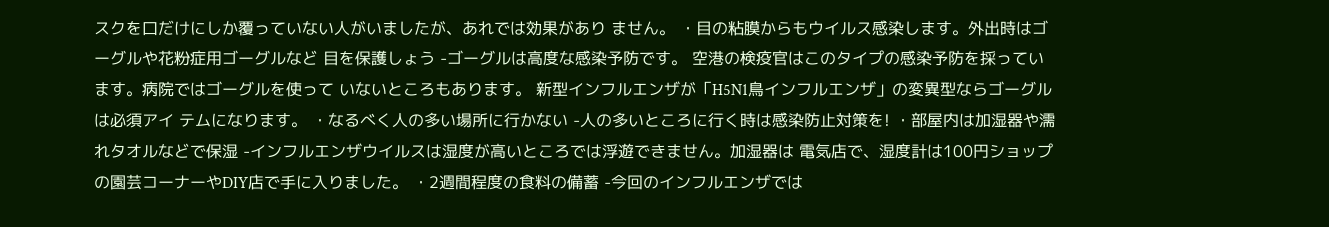スクを口だけにしか覆っていない人がいましたが、あれでは効果があり ません。 ・目の粘膜からもウイルス感染します。外出時はゴーグルや花粉症用ゴーグルなど 目を保護しょう -ゴーグルは高度な感染予防です。 空港の検疫官はこのタイプの感染予防を採っています。病院ではゴーグルを使って いないところもあります。 新型インフルエンザが「H5N1鳥インフルエンザ」の変異型ならゴーグルは必須アイ テムになります。 ・なるべく人の多い場所に行かない -人の多いところに行く時は感染防止対策を! ・部屋内は加湿器や濡れタオルなどで保湿 -インフルエンザウイルスは湿度が高いところでは浮遊できません。加湿器は 電気店で、湿度計は100円ショップの園芸コーナーやDIY店で手に入りました。 ・2週間程度の食料の備蓄 -今回のインフルエンザでは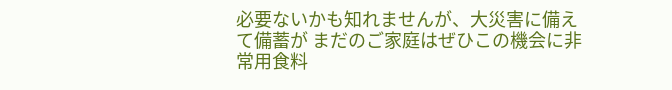必要ないかも知れませんが、大災害に備えて備蓄が まだのご家庭はぜひこの機会に非常用食料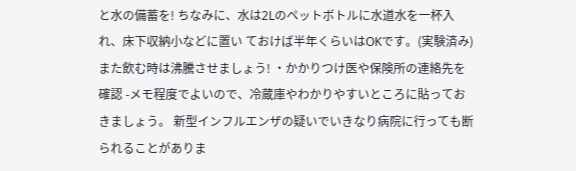と水の備蓄を! ちなみに、水は2Lのペットボトルに水道水を一杯入れ、床下収納小などに置い ておけば半年くらいはOKです。(実験済み)また飲む時は沸騰させましょう! ・かかりつけ医や保険所の連絡先を確認 -メモ程度でよいので、冷蔵庫やわかりやすいところに貼っておきましょう。 新型インフルエンザの疑いでいきなり病院に行っても断られることがありま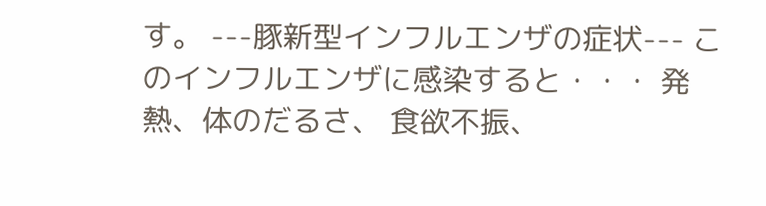す。 ---豚新型インフルエンザの症状--- このインフルエンザに感染すると・・・ 発熱、体のだるさ、 食欲不振、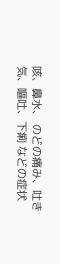咳、鼻水、 のどの痛み、吐き気、嘔吐、下痢 などの症状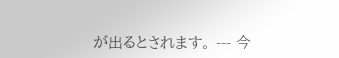が出るとされます。 --- 今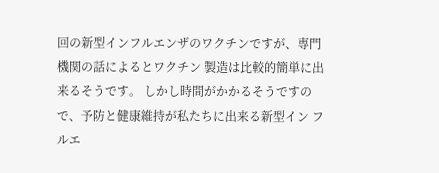回の新型インフルエンザのワクチンですが、専門機関の話によるとワクチン 製造は比較的簡単に出来るそうです。 しかし時間がかかるそうですので、予防と健康維持が私たちに出来る新型イン フルエ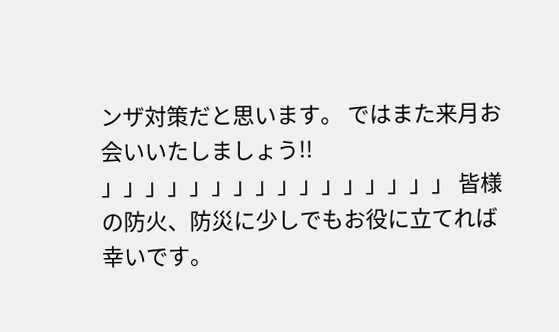ンザ対策だと思います。 ではまた来月お会いいたしましょう!! 」」」」」」」」」」」」」」」」 皆様の防火、防災に少しでもお役に立てれば幸いです。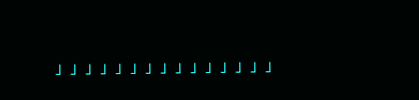」」」」」」」」」」」」」」」